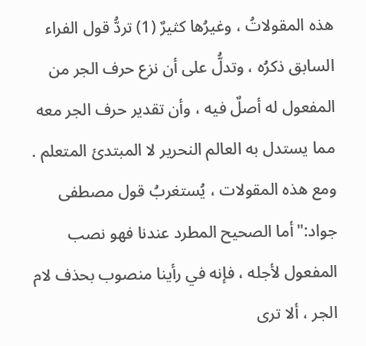هذه المقولاتُ ، وغيرُها كثيرٌ (1) تردُّ قول الفراء السابق ذكرُه ، وتدلُّ على أن نزع حرف الجر من المفعول له أصلٌ فيه ، وأن تقدير حرف الجر معه مما يستدل به العالم النحرير لا المبتدئ المتعلم .
ومع هذه المقولات ، يُستغربُ قول مصطفى جواد:"أما الصحيح المطرد عندنا فهو نصب المفعول لأجله ، فإنه في رأينا منصوب بحذف لام الجر ، ألا ترى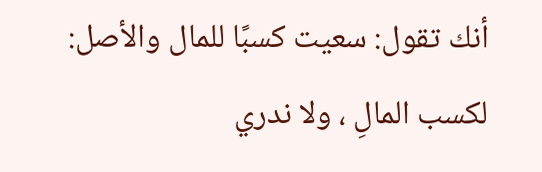أنك تقول: سعيت كسبًا للمال والأصل: لكسب المالِ ، ولا ندري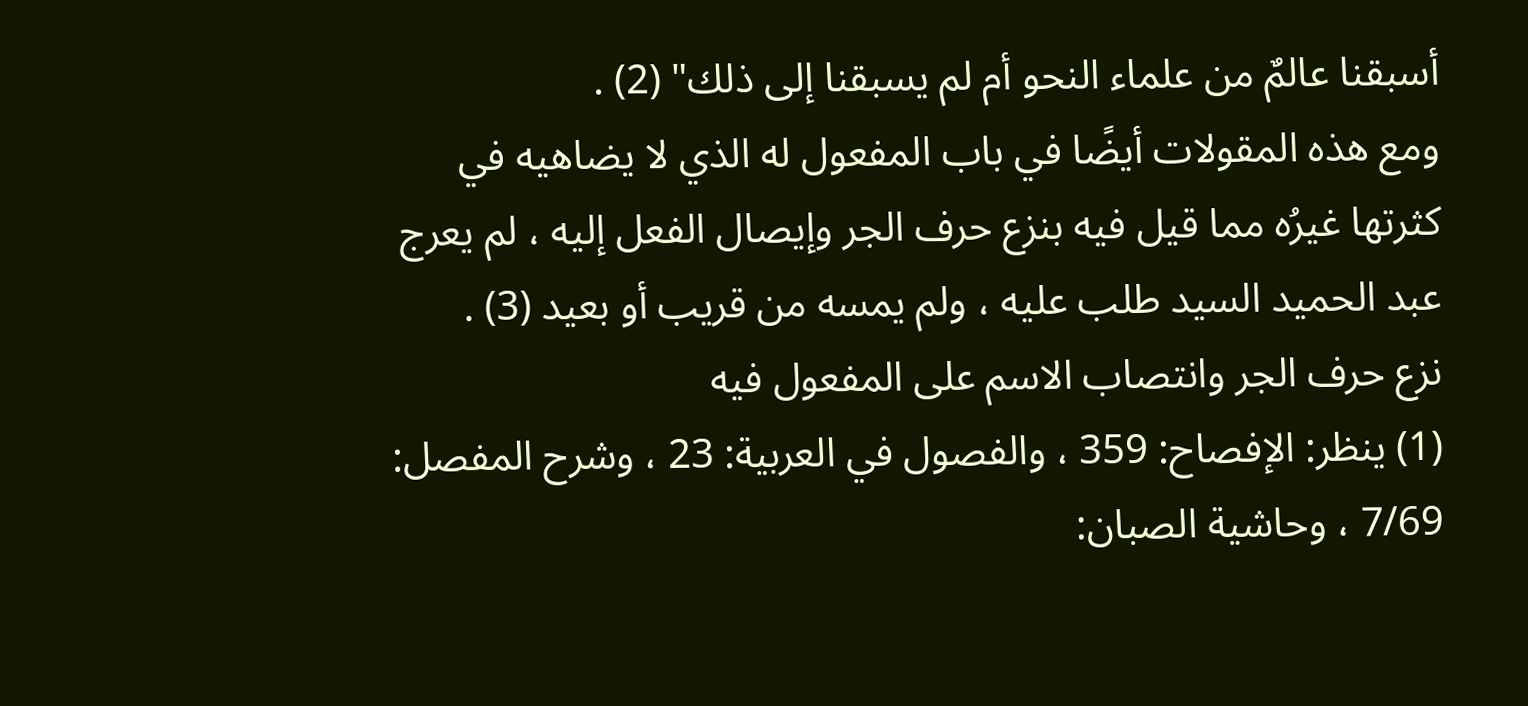أسبقنا عالمٌ من علماء النحو أم لم يسبقنا إلى ذلك" (2) .
ومع هذه المقولات أيضًا في باب المفعول له الذي لا يضاهيه في كثرتها غيرُه مما قيل فيه بنزع حرف الجر وإيصال الفعل إليه ، لم يعرج عبد الحميد السيد طلب عليه ، ولم يمسه من قريب أو بعيد (3) .
نزع حرف الجر وانتصاب الاسم على المفعول فيه
(1) ينظر: الإفصاح: 359 ، والفصول في العربية: 23 ، وشرح المفصل: 7/69 ، وحاشية الصبان: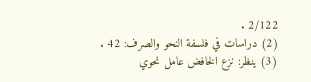2/122 .
(2) دراسات في فلسفة النحو والصرف: 42 .
(3) ينظر: نزع الخافض عامل نحوي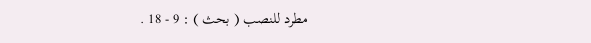مطرد للنصب ( بحث ) : 9 - 18 .